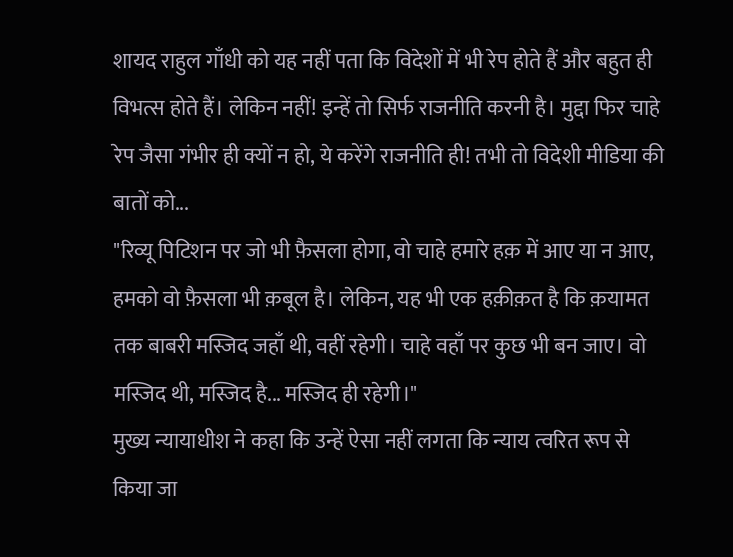शायद राहुल गाँधी को यह नहीं पता कि विदेशों में भी रेप होते हैं और बहुत ही विभत्स होते हैं। लेकिन नहीं! इन्हें तो सिर्फ राजनीति करनी है। मुद्दा फिर चाहे रेप जैसा गंभीर ही क्यों न हो, ये करेंगे राजनीति ही! तभी तो विदेशी मीडिया की बातों को...
"रिव्यू पिटिशन पर जो भी फ़ैसला होगा, वो चाहे हमारे हक़ में आए या न आए, हमको वो फ़ैसला भी क़बूल है। लेकिन, यह भी एक हक़ीक़त है कि क़यामत तक बाबरी मस्जिद जहाँ थी, वहीं रहेगी। चाहे वहाँ पर कुछ भी बन जाए। वो मस्जिद थी, मस्जिद है... मस्जिद ही रहेगी।"
मुख्य न्यायाधीश ने कहा कि उन्हें ऐसा नहीं लगता कि न्याय त्वरित रूप से किया जा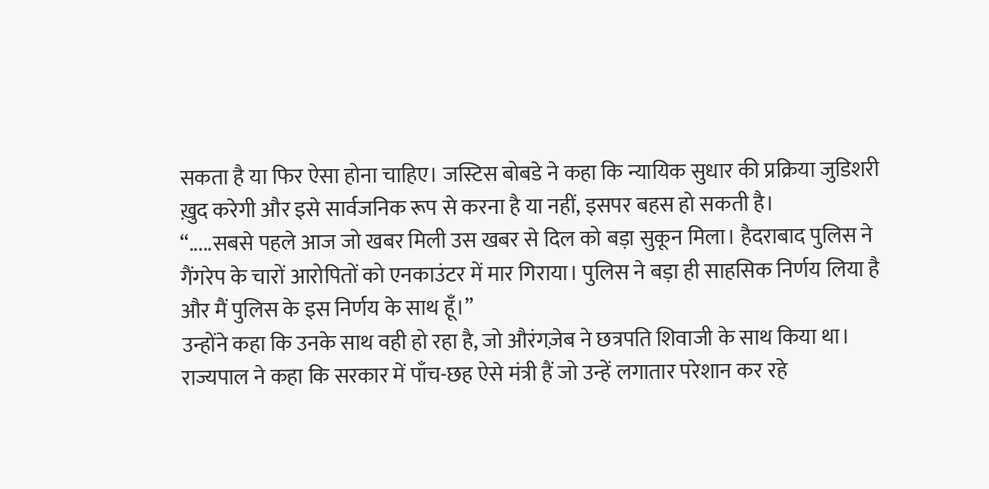सकता है या फिर ऐसा होना चाहिए। जस्टिस बोबडे ने कहा कि न्यायिक सुधार की प्रक्रिया जुडिशरी ख़ुद करेगी और इसे सार्वजनिक रूप से करना है या नहीं, इसपर बहस हो सकती है।
“.....सबसे पहले आज जो खबर मिली उस खबर से दिल को बड़ा सुकून मिला। हैदराबाद पुलिस ने गैंगरेप के चारों आरोपितों को एनकाउंटर में मार गिराया। पुलिस ने बड़ा ही साहसिक निर्णय लिया है और मैं पुलिस के इस निर्णय के साथ हूँ।”
उन्होंने कहा कि उनके साथ वही हो रहा है, जो औरंगज़ेब ने छत्रपति शिवाजी के साथ किया था। राज्यपाल ने कहा कि सरकार में पाँच-छह ऐसे मंत्री हैं जो उन्हें लगातार परेशान कर रहे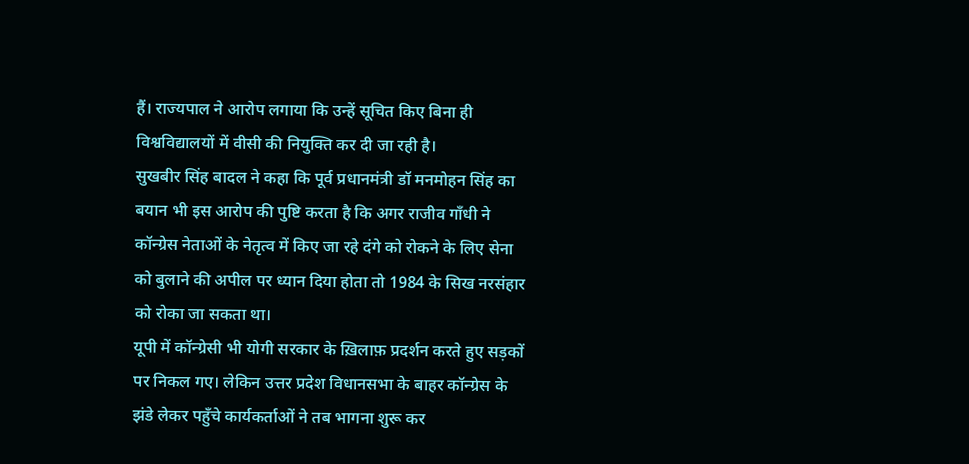हैं। राज्यपाल ने आरोप लगाया कि उन्हें सूचित किए बिना ही विश्वविद्यालयों में वीसी की नियुक्ति कर दी जा रही है।
सुखबीर सिंह बादल ने कहा कि पूर्व प्रधानमंत्री डॉ मनमोहन सिंह का बयान भी इस आरोप की पुष्टि करता है कि अगर राजीव गाँधी ने कॉन्ग्रेस नेताओं के नेतृत्व में किए जा रहे दंगे को रोकने के लिए सेना को बुलाने की अपील पर ध्यान दिया होता तो 1984 के सिख नरसंहार को रोका जा सकता था।
यूपी में कॉन्ग्रेसी भी योगी सरकार के ख़िलाफ़ प्रदर्शन करते हुए सड़कों पर निकल गए। लेकिन उत्तर प्रदेश विधानसभा के बाहर कॉन्ग्रेस के झंडे लेकर पहुँचे कार्यकर्ताओं ने तब भागना शुरू कर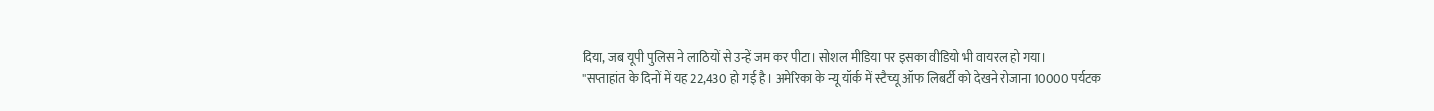दिया, जब यूपी पुलिस ने लाठियों से उन्हें जम कर पीटा। सोशल मीडिया पर इसका वीडियो भी वायरल हो गया।
''सप्ताहांत के दिनों में यह 22,430 हो गई है। अमेरिका के न्यू यॉर्क में स्टैच्यू ऑफ लिबर्टी को देखने रोजाना 10000 पर्यटक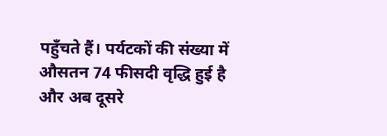पहुँचते हैं। पर्यटकों की संख्या में औसतन 74 फीसदी वृद्धि हुई है और अब दूसरे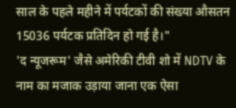साल के पहले महीने में पर्यटकों की संख्या औसतन 15036 पर्यटक प्रतिदिन हो गई है।"
'द न्यूजरूम' जैसे अमेरिकी टीवी शो में NDTV के नाम का मजाक उड़ाया जाना एक ऐसा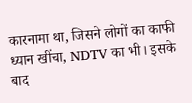कारनामा था, जिसने लोगों का काफी ध्यान खींचा, NDTV का भी। इसके बाद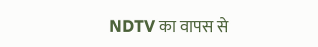NDTV का वापस से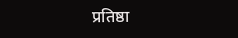प्रतिष्ठा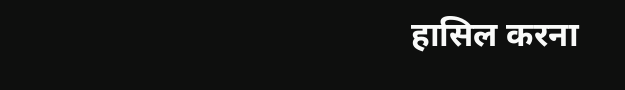हासिल करना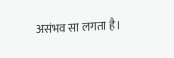असंभव सा लगता है।